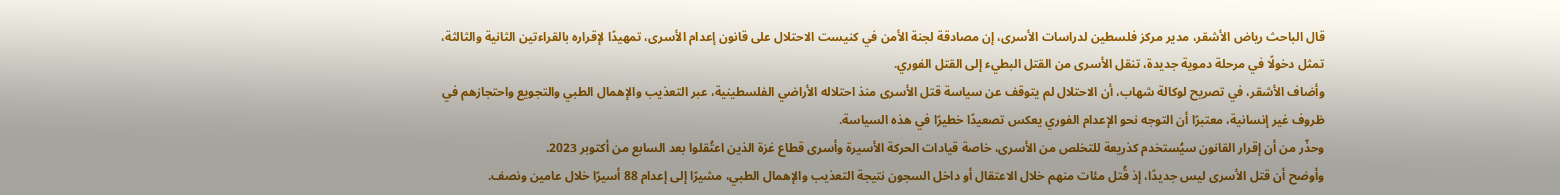قال الباحث رياض الأشقر، مدير مركز فلسطين لدراسات الأسرى، إن مصادقة لجنة الأمن في كنيست الاحتلال على قانون إعدام الأسرى، تمهيدًا لإقراره بالقراءتين الثانية والثالثة، تمثل دخولًا في مرحلة دموية جديدة، تنقل الأسرى من القتل البطيء إلى القتل الفوري.
وأضاف الأشقر، في تصريح لوكالة شهاب، أن الاحتلال لم يتوقف عن سياسة قتل الأسرى منذ احتلاله الأراضي الفلسطينية، عبر التعذيب والإهمال الطبي والتجويع واحتجازهم في ظروف غير إنسانية، معتبرًا أن التوجه نحو الإعدام الفوري يعكس تصعيدًا خطيرًا في هذه السياسة.
وحذّر من أن إقرار القانون سيُستخدم كذريعة للتخلص من الأسرى، خاصة قيادات الحركة الأسيرة وأسرى قطاع غزة الذين اعتُقلوا بعد السابع من أكتوبر 2023.
وأوضح أن قتل الأسرى ليس جديدًا، إذ قُتل مئات منهم خلال الاعتقال أو داخل السجون نتيجة التعذيب والإهمال الطبي، مشيرًا إلى إعدام 88 أسيرًا خلال عامين ونصف.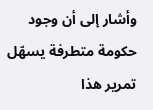وأشار إلى أن وجود حكومة متطرفة يسهّل تمرير هذا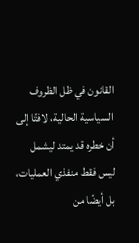القانون في ظل الظروف السياسية الحالية، لافتًا إلى أن خطره قد يمتد ليشمل ليس فقط منفذي العمليات، بل أيضًا من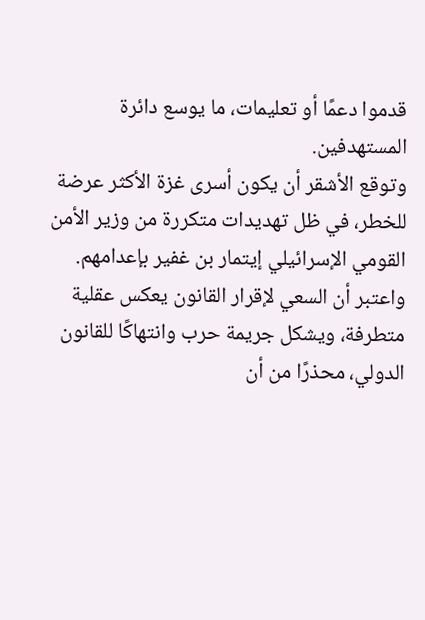قدموا دعمًا أو تعليمات، ما يوسع دائرة المستهدفين.
وتوقع الأشقر أن يكون أسرى غزة الأكثر عرضة للخطر، في ظل تهديدات متكررة من وزير الأمن القومي الإسرائيلي إيتمار بن غفير بإعدامهم.
واعتبر أن السعي لإقرار القانون يعكس عقلية متطرفة، ويشكل جريمة حرب وانتهاكًا للقانون الدولي، محذرًا من أن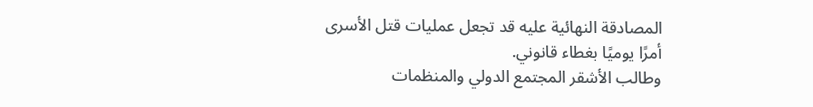المصادقة النهائية عليه قد تجعل عمليات قتل الأسرى أمرًا يوميًا بغطاء قانوني.
وطالب الأشقر المجتمع الدولي والمنظمات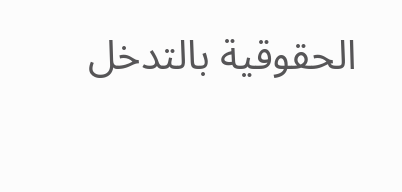الحقوقية بالتدخل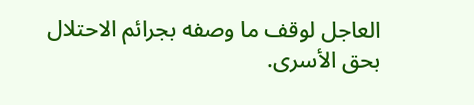العاجل لوقف ما وصفه بجرائم الاحتلال بحق الأسرى.